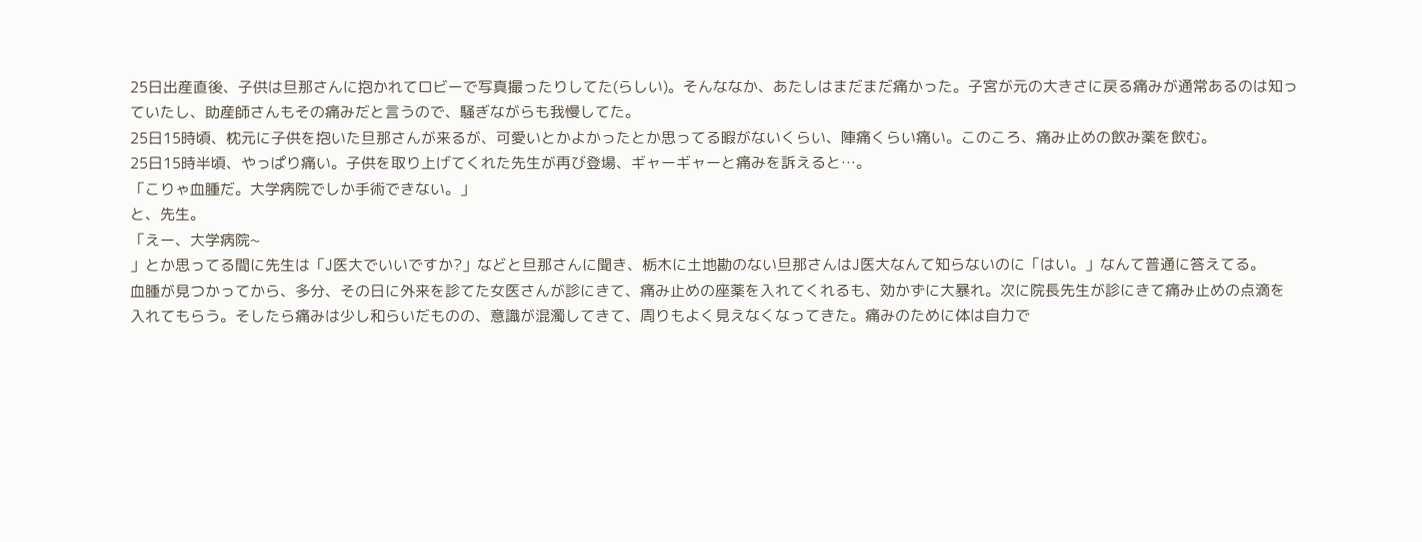25日出産直後、子供は旦那さんに抱かれてロビーで写真撮ったりしてた(らしい)。そんななか、あたしはまだまだ痛かった。子宮が元の大きさに戻る痛みが通常あるのは知っていたし、助産師さんもその痛みだと言うので、騒ぎながらも我慢してた。
25日15時頃、枕元に子供を抱いた旦那さんが来るが、可愛いとかよかったとか思ってる暇がないくらい、陣痛くらい痛い。このころ、痛み止めの飲み薬を飲む。
25日15時半頃、やっぱり痛い。子供を取り上げてくれた先生が再び登場、ギャーギャーと痛みを訴えると…。
「こりゃ血腫だ。大学病院でしか手術できない。」
と、先生。
「えー、大学病院~
」とか思ってる間に先生は「J医大でいいですか?」などと旦那さんに聞き、栃木に土地勘のない旦那さんはJ医大なんて知らないのに「はい。」なんて普通に答えてる。
血腫が見つかってから、多分、その日に外来を診てた女医さんが診にきて、痛み止めの座薬を入れてくれるも、効かずに大暴れ。次に院長先生が診にきて痛み止めの点滴を入れてもらう。そしたら痛みは少し和らいだものの、意識が混濁してきて、周りもよく見えなくなってきた。痛みのために体は自力で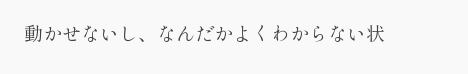動かせないし、なんだかよくわからない状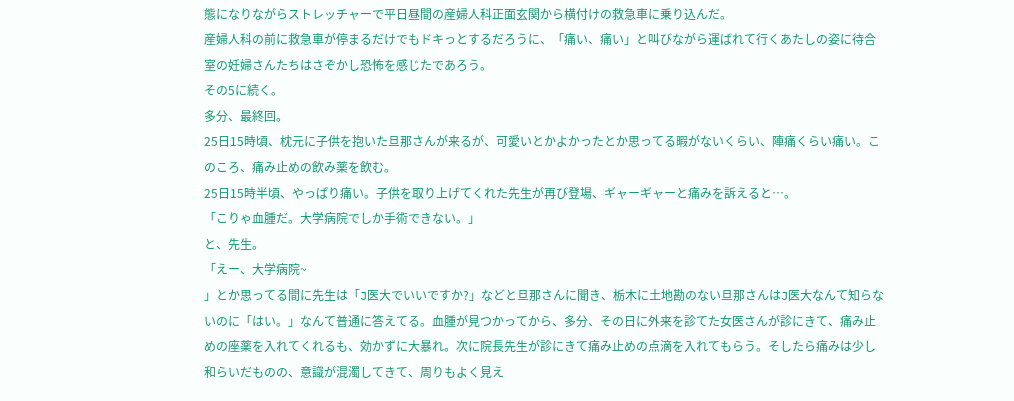態になりながらストレッチャーで平日昼間の産婦人科正面玄関から横付けの救急車に乗り込んだ。
産婦人科の前に救急車が停まるだけでもドキっとするだろうに、「痛い、痛い」と叫びながら運ばれて行くあたしの姿に待合室の妊婦さんたちはさぞかし恐怖を感じたであろう。
その5に続く。
多分、最終回。
25日15時頃、枕元に子供を抱いた旦那さんが来るが、可愛いとかよかったとか思ってる暇がないくらい、陣痛くらい痛い。このころ、痛み止めの飲み薬を飲む。
25日15時半頃、やっぱり痛い。子供を取り上げてくれた先生が再び登場、ギャーギャーと痛みを訴えると…。
「こりゃ血腫だ。大学病院でしか手術できない。」
と、先生。
「えー、大学病院~
」とか思ってる間に先生は「J医大でいいですか?」などと旦那さんに聞き、栃木に土地勘のない旦那さんはJ医大なんて知らないのに「はい。」なんて普通に答えてる。血腫が見つかってから、多分、その日に外来を診てた女医さんが診にきて、痛み止めの座薬を入れてくれるも、効かずに大暴れ。次に院長先生が診にきて痛み止めの点滴を入れてもらう。そしたら痛みは少し和らいだものの、意識が混濁してきて、周りもよく見え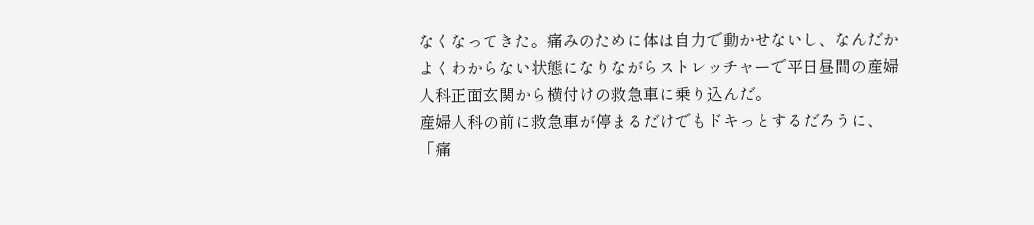なくなってきた。痛みのために体は自力で動かせないし、なんだかよくわからない状態になりながらストレッチャーで平日昼間の産婦人科正面玄関から横付けの救急車に乗り込んだ。
産婦人科の前に救急車が停まるだけでもドキっとするだろうに、「痛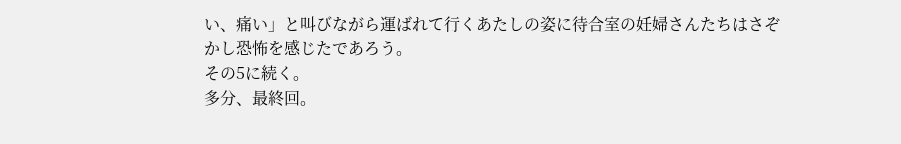い、痛い」と叫びながら運ばれて行くあたしの姿に待合室の妊婦さんたちはさぞかし恐怖を感じたであろう。
その5に続く。
多分、最終回。